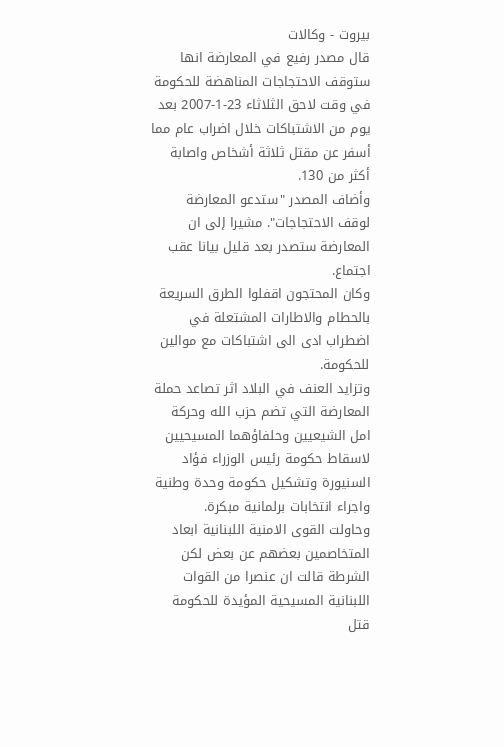بيروت - وكالات
قال مصدر رفيع في المعارضة انها ستوقف الاحتجاجات المناهضة للحكومة في وقت لاحق الثلاثاء 23-1-2007 بعد يوم من الاشتباكات خلال اضراب عام مما أسفر عن مقتل ثلاثة أشخاص واصابة أكثر من 130.
وأضاف المصدر "ستدعو المعارضة لوقف الاحتجاجات". مشيرا إلى ان المعارضة ستصدر بعد قليل بيانا عقب اجتماع.
وكان المحتجون اقفلوا الطرق السريعة بالحطام والاطارات المشتعلة في اضطراب ادى الى اشتباكات مع موالين للحكومة.
وتزايد العنف في البلاد اثر تصاعد حملة المعارضة التي تضم حزب الله وحركة امل الشيعيين وحلفاؤهما المسيحيين لاسقاط حكومة رئيس الوزراء فؤاد السنيورة وتشكيل حكومة وحدة وطنية واجراء انتخابات برلمانية مبكرة.
وحاولت القوى الامنية اللبنانية ابعاد المتخاصمين بعضهم عن بعض لكن الشرطة قالت ان عنصرا من القوات اللبنانية المسيحية المؤيدة للحكومة قتل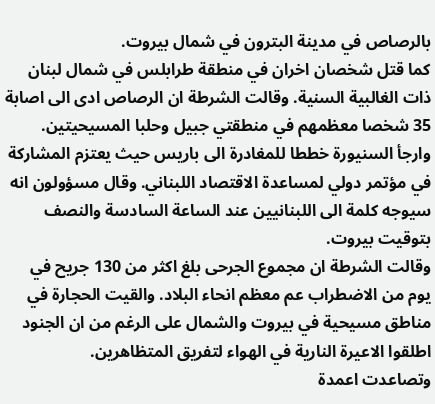بالرصاص في مدينة البترون في شمال بيروت.
كما قتل شخصان اخران في منطقة طرابلس في شمال لبنان ذات الغالبية السنية. وقالت الشرطة ان الرصاص ادى الى اصابة 35 شخصا معظمهم في منطقتي جبيل وحلبا المسيحيتين.
وارجأ السنيورة خططا للمغادرة الى باريس حيث يعتزم المشاركة في مؤتمر دولي لمساعدة الاقتصاد اللبناني. وقال مسؤولون انه سيوجه كلمة الى اللبنانيين عند الساعة السادسة والنصف بتوقيت بيروت.
وقالت الشرطة ان مجموع الجرحى بلغ اكثر من 130 جريح في يوم من الاضطراب عم معظم انحاء البلاد. والقيت الحجارة في مناطق مسيحية في بيروت والشمال على الرغم من ان الجنود اطلقوا الاعيرة النارية في الهواء لتفريق المتظاهرين.
وتصاعدت اعمدة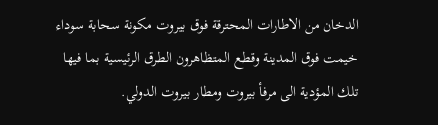الدخان من الاطارات المحترقة فوق بيروت مكونة سحابة سوداء خيمت فوق المدينة وقطع المتظاهرون الطرق الرئيسية بما فيها تلك المؤدية الى مرفأ بيروت ومطار بيروت الدولي.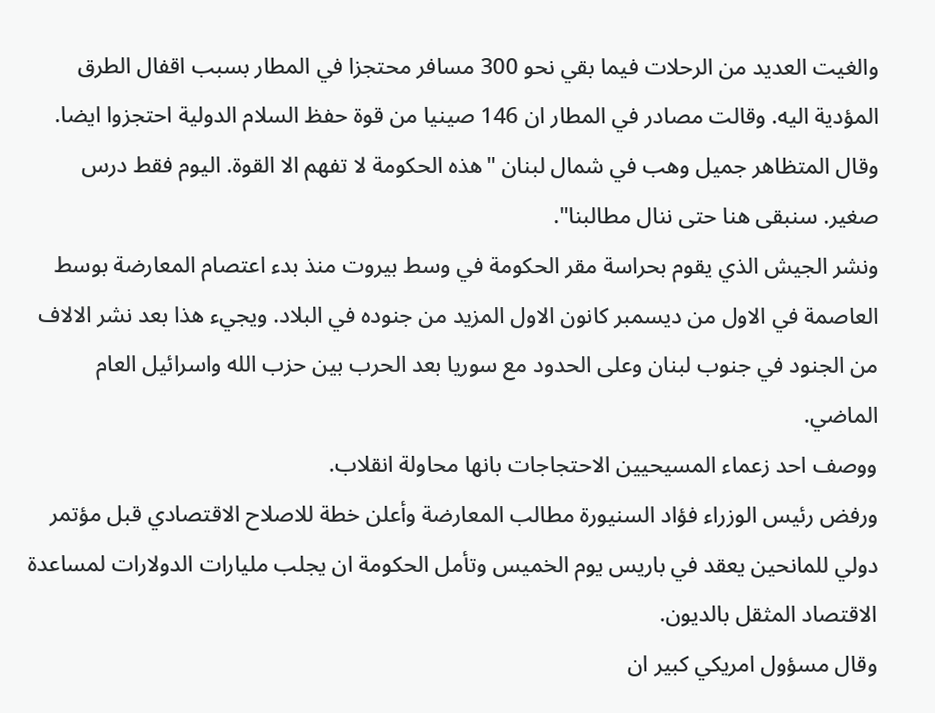والغيت العديد من الرحلات فيما بقي نحو 300 مسافر محتجزا في المطار بسبب اقفال الطرق المؤدية اليه. وقالت مصادر في المطار ان 146 صينيا من قوة حفظ السلام الدولية احتجزوا ايضا.
وقال المتظاهر جميل وهب في شمال لبنان "هذه الحكومة لا تفهم الا القوة. اليوم فقط درس صغير. سنبقى هنا حتى ننال مطالبنا".
ونشر الجيش الذي يقوم بحراسة مقر الحكومة في وسط بيروت منذ بدء اعتصام المعارضة بوسط العاصمة في الاول من ديسمبر كانون الاول المزيد من جنوده في البلاد. ويجيء هذا بعد نشر الالاف من الجنود في جنوب لبنان وعلى الحدود مع سوريا بعد الحرب بين حزب الله واسرائيل العام الماضي.
ووصف احد زعماء المسيحيين الاحتجاجات بانها محاولة انقلاب.
ورفض رئيس الوزراء فؤاد السنيورة مطالب المعارضة وأعلن خطة للاصلاح الاقتصادي قبل مؤتمر دولي للمانحين يعقد في باريس يوم الخميس وتأمل الحكومة ان يجلب مليارات الدولارات لمساعدة الاقتصاد المثقل بالديون.
وقال مسؤول امريكي كبير ان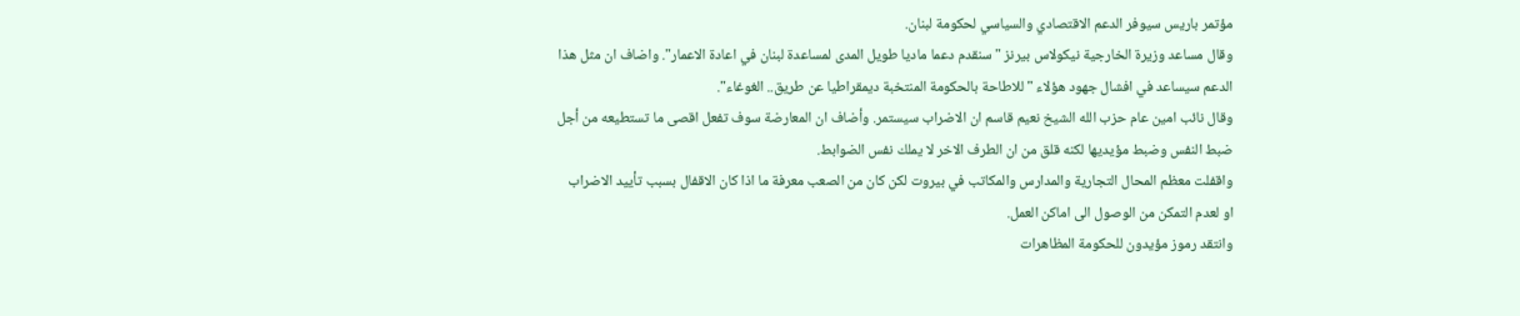مؤتمر باريس سيوفر الدعم الاقتصادي والسياسي لحكومة لبنان.
وقال مساعد وزيرة الخارجية نيكولاس بيرنز "سنقدم دعما ماديا طويل المدى لمساعدة لبنان في اعادة الاعمار". واضاف ان مثل هذا الدعم سيساعد في افشال جهود هؤلاء "للاطاحة بالحكومة المنتخبة ديمقراطيا عن طريق.. الغوغاء".
وقال نائب امين عام حزب الله الشيخ نعيم قاسم ان الاضراب سيستمر. وأضاف ان المعارضة سوف تفعل اقصى ما تستطيعه من أجل ضبط النفس وضبط مؤيديها لكنه قلق من ان الطرف الاخر لا يملك نفس الضوابط.
واقفلت معظم المحال التجارية والمدارس والمكاتب في بيروت لكن كان من الصعب معرفة ما اذا كان الاقفال بسبب تأييد الاضراب او لعدم التمكن من الوصول الى اماكن العمل.
وانتقد رموز مؤيدون للحكومة المظاهرات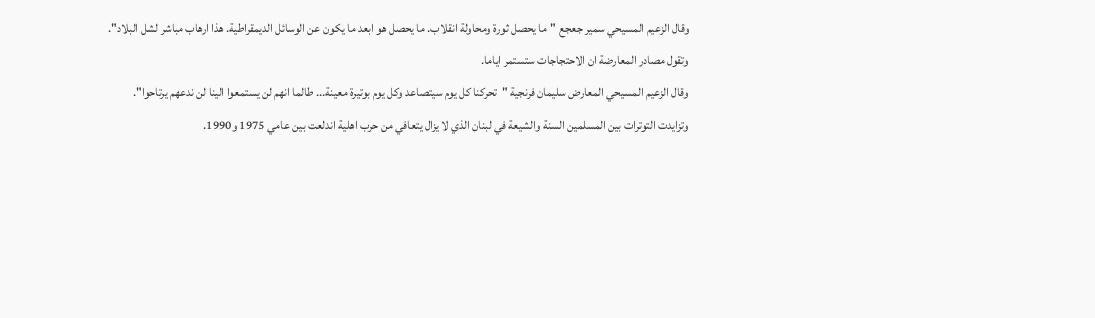وقال الزعيم المسيحي سمير جعجع "ما يحصل ثورة ومحاولة انقلاب. ما يحصل هو ابعد ما يكون عن الوسائل الديمقراطية. هذا ارهاب مباشر لشل البلاد".
وتقول مصادر المعارضة ان الاحتجاجات ستستمر اياما.
وقال الزعيم المسيحي المعارض سليمان فرنجية "تحركنا كل يوم سيتصاعد وكل يوم بوتيرة معينة... طالما انهم لن يستمعوا الينا لن ندعهم يرتاحوا".
وتزايدت التوترات بين المسلمين السنة والشيعة في لبنان الذي لا يزال يتعافي من حرب اهلية اندلعت بين عامي 1975 و1990.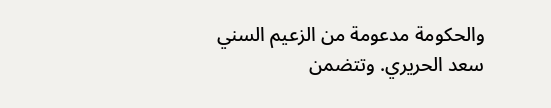والحكومة مدعومة من الزعيم السني سعد الحريري. وتتضمن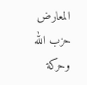المعارض حزب الله وحركة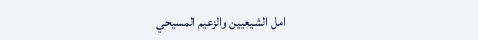امل الشيعيين والزعيم المسيحي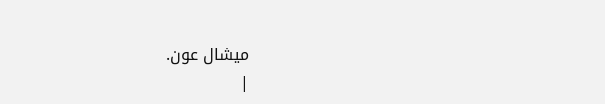ميشال عون.
|